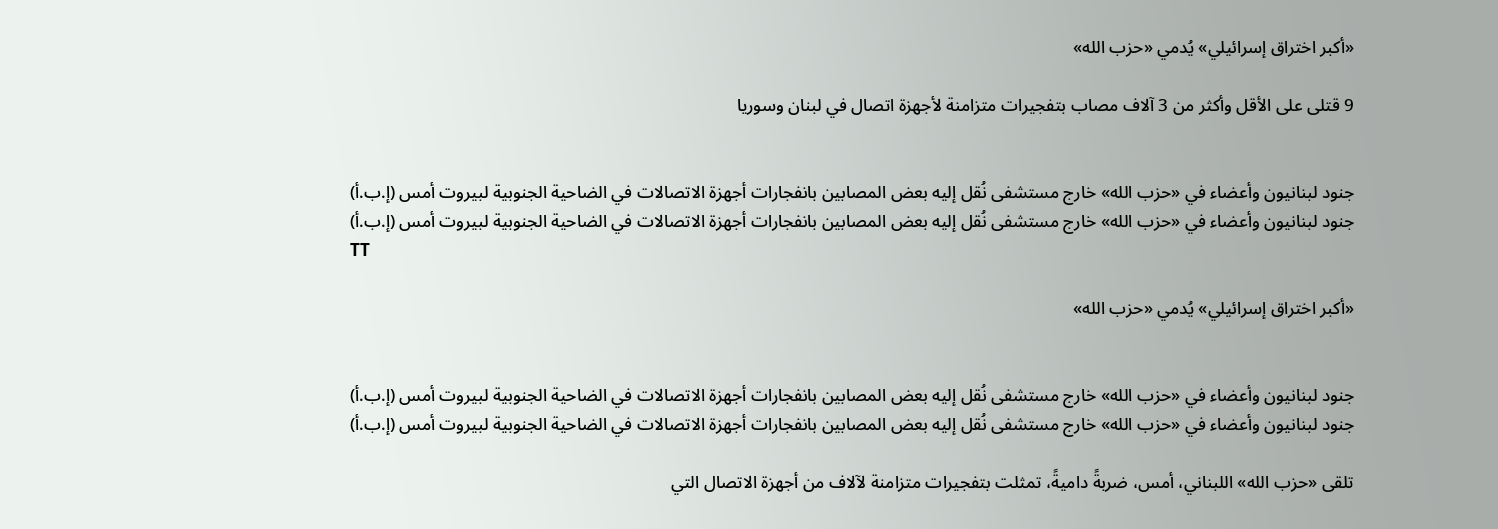«أكبر اختراق إسرائيلي» يُدمي «حزب الله»

9 قتلى على الأقل وأكثر من 3 آلاف مصاب بتفجيرات متزامنة لأجهزة اتصال في لبنان وسوريا


جنود لبنانيون وأعضاء في «حزب الله» خارج مستشفى نُقل إليه بعض المصابين بانفجارات أجهزة الاتصالات في الضاحية الجنوبية لبيروت أمس (إ.ب.أ)
جنود لبنانيون وأعضاء في «حزب الله» خارج مستشفى نُقل إليه بعض المصابين بانفجارات أجهزة الاتصالات في الضاحية الجنوبية لبيروت أمس (إ.ب.أ)
TT

«أكبر اختراق إسرائيلي» يُدمي «حزب الله»


جنود لبنانيون وأعضاء في «حزب الله» خارج مستشفى نُقل إليه بعض المصابين بانفجارات أجهزة الاتصالات في الضاحية الجنوبية لبيروت أمس (إ.ب.أ)
جنود لبنانيون وأعضاء في «حزب الله» خارج مستشفى نُقل إليه بعض المصابين بانفجارات أجهزة الاتصالات في الضاحية الجنوبية لبيروت أمس (إ.ب.أ)

تلقى «حزب الله» اللبناني، أمس، ضربةً داميةً، تمثلت بتفجيرات متزامنة لآلاف من أجهزة الاتصال التي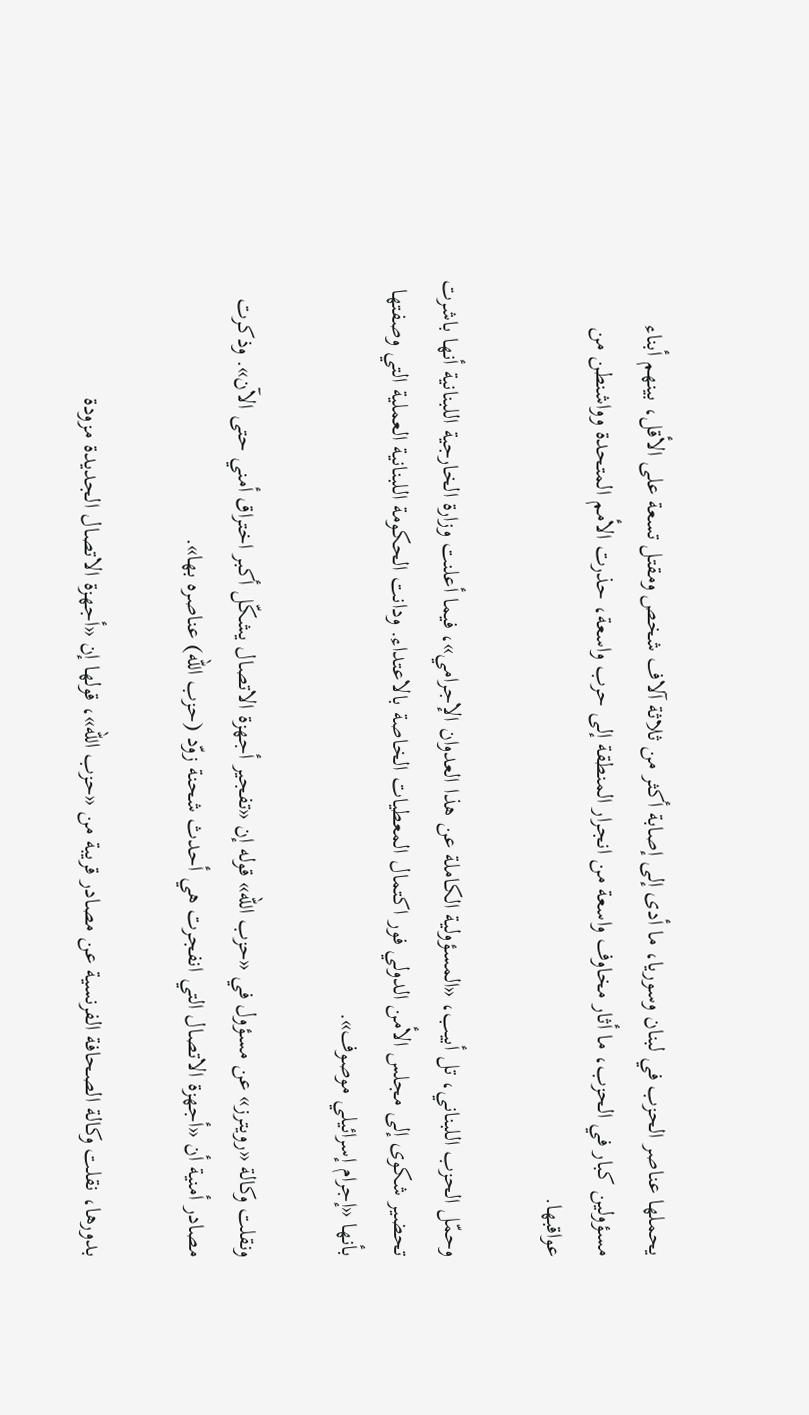يحملها عناصر الحزب في لبنان وسوريا، ما أدى إلى إصابة أكثر من ثلاثة آلاف شخص ومقتل تسعة على الأقل، بينهم أبناء مسؤولين كبار في الحزب، ما أثار مخاوف واسعة من انجرار المنطقة إلى حرب واسعة، حذرت الأمم المتحدة وواشنطن من عواقبها.

وحمّل الحزب اللبناني، تل أبيب، «المسؤولية الكاملة عن هذا العدوان الإجرامي»، فيما أعلنت وزارة الخارجية اللبنانية أنها باشرت تحضير شكوى إلى مجلس الأمن الدولي فور اكتمال المعطيات الخاصة بالاعتداء. ودانت الحكومة اللبنانية العملية التي وصفتها بأنها «إجرام إسرائيلي موصوف».

ونقلت وكالة «رويترز» عن مسؤول في «حزب الله» قوله إن «تفجير أجهزة الاتصال يشكّل أكبر اختراق أمني حتى الآن». وذكرت مصادر أمنية أن «أجهزة الاتصال التي انفجرت هي أحدث شحنة زوّد (حزب الله) عناصره بها».

بدورها، نقلت وكالة الصحافة الفرنسية عن مصادر قريبة من «حزب الله»، قولها إن «أجهزة الاتصال الجديدة مزودة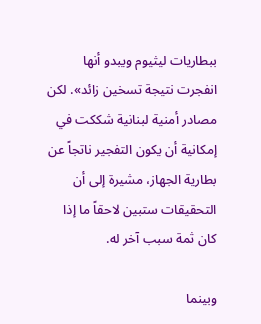ببطاريات ليثيوم ويبدو أنها انفجرت نتيجة تسخين زائد». لكن مصادر أمنية لبنانية شككت في إمكانية أن يكون التفجير ناتجاً عن بطارية الجهاز، مشيرة إلى أن التحقيقات ستبين لاحقاً ما إذا كان ثمة سبب آخر له.

وبينما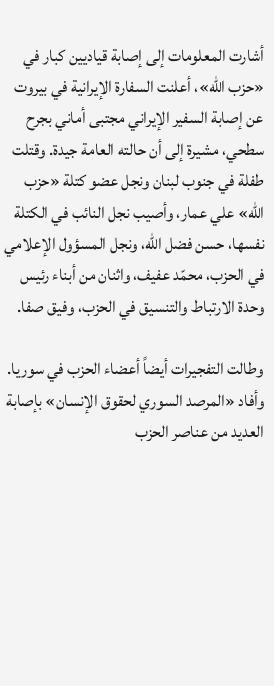أشارت المعلومات إلى إصابة قياديين كبار في «حزب الله»، أعلنت السفارة الإيرانية في بيروت عن إصابة السفير الإيراني مجتبى أماني بجرح سطحي، مشيرة إلى أن حالته العامة جيدة. وقتلت طفلة في جنوب لبنان ونجل عضو كتلة «حزب الله» علي عمار، وأصيب نجل النائب في الكتلة نفسها، حسن فضل الله، ونجل المسؤول الإعلامي في الحزب، محمّد عفيف، واثنان من أبناء رئيس وحدة الارتباط والتنسيق في الحزب، وفيق صفا.

وطالت التفجيرات أيضاً أعضاء الحزب في سوريا. وأفاد «المرصد السوري لحقوق الإنسان» بإصابة العديد من عناصر الحزب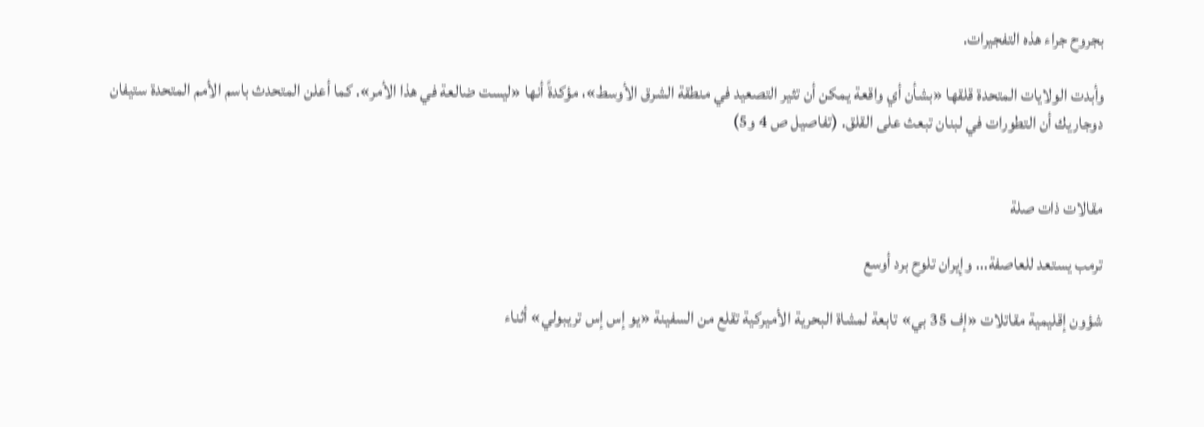بجروح جراء هذه التفجيرات.

وأبدت الولايات المتحدة قلقها «بشأن أي واقعة يمكن أن تثير التصعيد في منطقة الشرق الأوسط»، مؤكدةً أنها «ليست ضالعة في هذا الأمر». كما أعلن المتحدث باسم الأمم المتحدة ستيفان دوجاريك أن التطورات في لبنان تبعث على القلق. (تفاصيل ص 4 و5)


مقالات ذات صلة

ترمب يستعد للعاصفة... وإيران تلوح برد أوسع

شؤون إقليمية مقاتلات «إف 35 بي» تابعة لمشاة البحرية الأميركية تقلع من السفينة «يو إس إس تريبولي» أثناء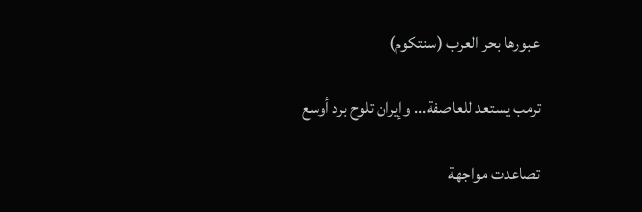عبورها بحر العرب (سنتكوم)

ترمب يستعد للعاصفة... وإيران تلوح برد أوسع

تصاعدت مواجهة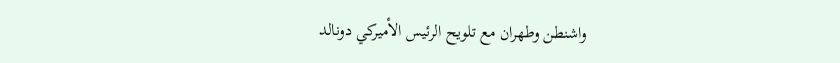واشنطن وطهران مع تلويح الرئيس الأميركي دونالد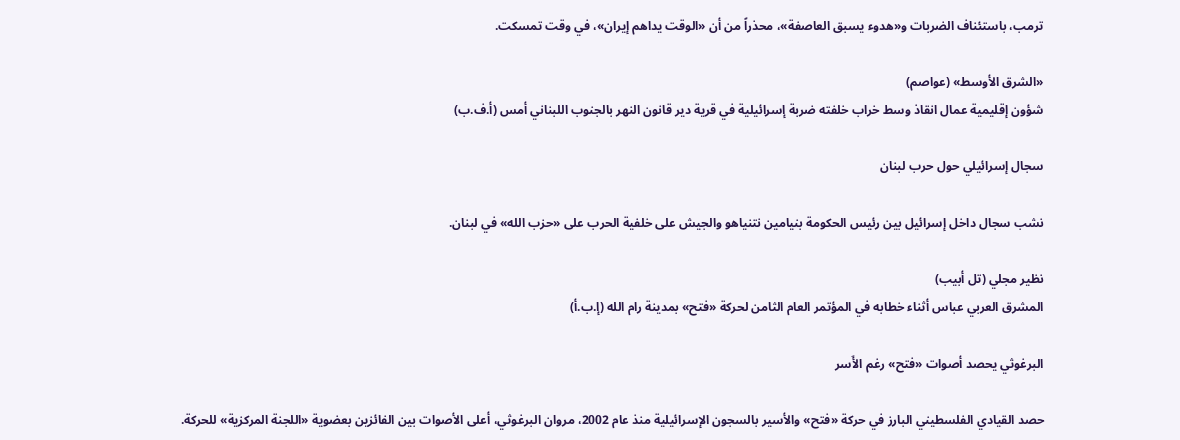ترمب، باستئناف الضربات و«هدوء يسبق العاصفة»، محذراً من أن «الوقت يداهم إيران»، في وقت تمسكت.

«الشرق الأوسط» (عواصم)
شؤون إقليمية عمال انقاذ وسط خراب خلفته ضربة إسرائيلية في قرية دير قانون النهر بالجنوب اللبناني أمس (أ.ف.ب)

سجال إسرائيلي حول حرب لبنان

نشب سجال داخل إسرائيل بين رئيس الحكومة بنيامين نتنياهو والجيش على خلفية الحرب على «حزب الله» في لبنان.

نظير مجلي (تل أبيب)
المشرق العربي عباس أثناء خطابه في المؤتمر العام الثامن لحركة «فتح» بمدينة رام الله (إ.ب.أ)

البرغوثي يحصد أصوات «فتح» رغم الأَسر

حصد القيادي الفلسطيني البارز في حركة «فتح» والأسير بالسجون الإسرائيلية منذ عام 2002، مروان البرغوثي، أعلى الأصوات بين الفائزين بعضوية «اللجنة المركزية» للحركة.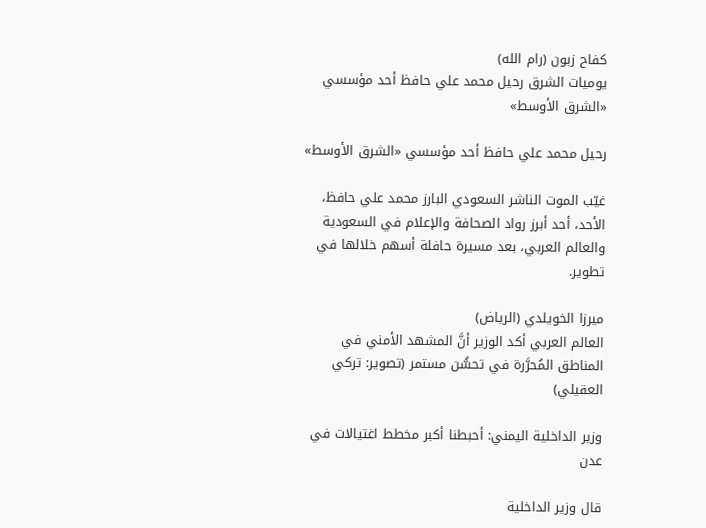كفاح زبون (رام الله)
يوميات الشرق رحيل محمد علي حافظ أحد مؤسسي «الشرق الأوسط»

رحيل محمد علي حافظ أحد مؤسسي «الشرق الأوسط»

غيّب الموت الناشر السعودي البارز محمد علي حافظ، الأحد، أحد أبرز رواد الصحافة والإعلام في السعودية والعالم العربي، بعد مسيرة حافلة أسهم خلالها في تطوير.

ميرزا الخويلدي (الرياض)
العالم العربي أكد الوزير أنَّ المشهد الأمني في المناطق المُحرَّرة في تحسُّن مستمر (تصوير: تركي العقيلي)

وزير الداخلية اليمني: أحبطنا أكبر مخطط اغتيالات في عدن

قال وزير الداخلية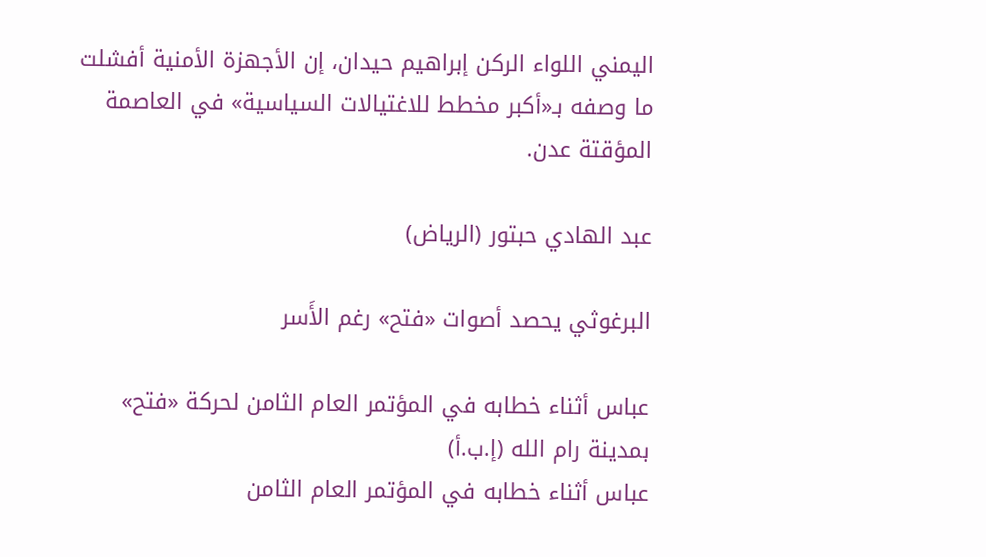اليمني اللواء الركن إبراهيم حيدان، إن الأجهزة الأمنية أفشلت ما وصفه بـ«أكبر مخطط للاغتيالات السياسية» في العاصمة المؤقتة عدن.

عبد الهادي حبتور (الرياض)

البرغوثي يحصد أصوات «فتح» رغم الأَسر

عباس أثناء خطابه في المؤتمر العام الثامن لحركة «فتح» بمدينة رام الله (إ.ب.أ)
عباس أثناء خطابه في المؤتمر العام الثامن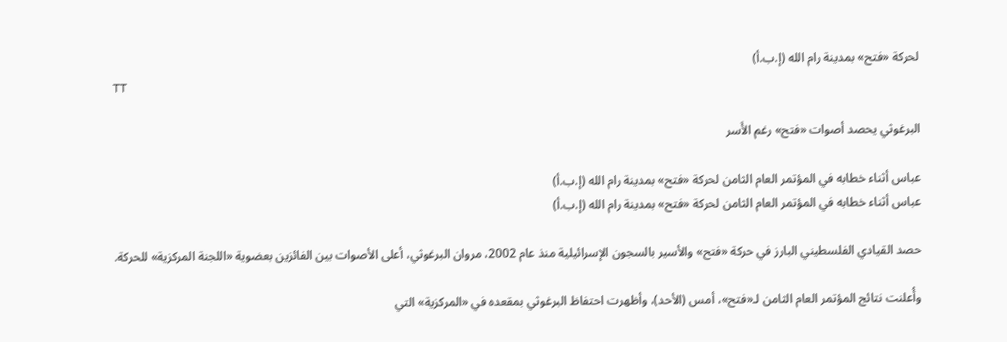لحركة «فتح» بمدينة رام الله (إ.ب.أ)
TT

البرغوثي يحصد أصوات «فتح» رغم الأَسر

عباس أثناء خطابه في المؤتمر العام الثامن لحركة «فتح» بمدينة رام الله (إ.ب.أ)
عباس أثناء خطابه في المؤتمر العام الثامن لحركة «فتح» بمدينة رام الله (إ.ب.أ)

حصد القيادي الفلسطيني البارز في حركة «فتح» والأسير بالسجون الإسرائيلية منذ عام 2002، مروان البرغوثي، أعلى الأصوات بين الفائزين بعضوية «اللجنة المركزية» للحركة.

وأُعلنت نتائج المؤتمر العام الثامن لـ«فتح»، أمس (الأحد)، وأظهرت احتفاظ البرغوثي بمقعده في «المركزية» التي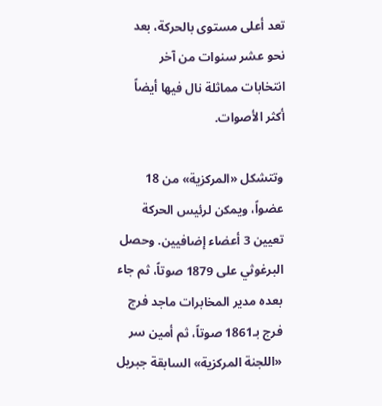تعد أعلى مستوى بالحركة، بعد نحو عشر سنوات من آخر انتخابات مماثلة نال فيها أيضاً أكثر الأصوات.

وتتشكل «المركزية» من 18 عضواً، ويمكن لرئيس الحركة تعيين 3 أعضاء إضافيين. وحصل البرغوثي على 1879 صوتاً، ثم جاء بعده مدير المخابرات ماجد فرج فرج بـ1861 صوتاً، ثم أمين سر «اللجنة المركزية» السابقة جبريل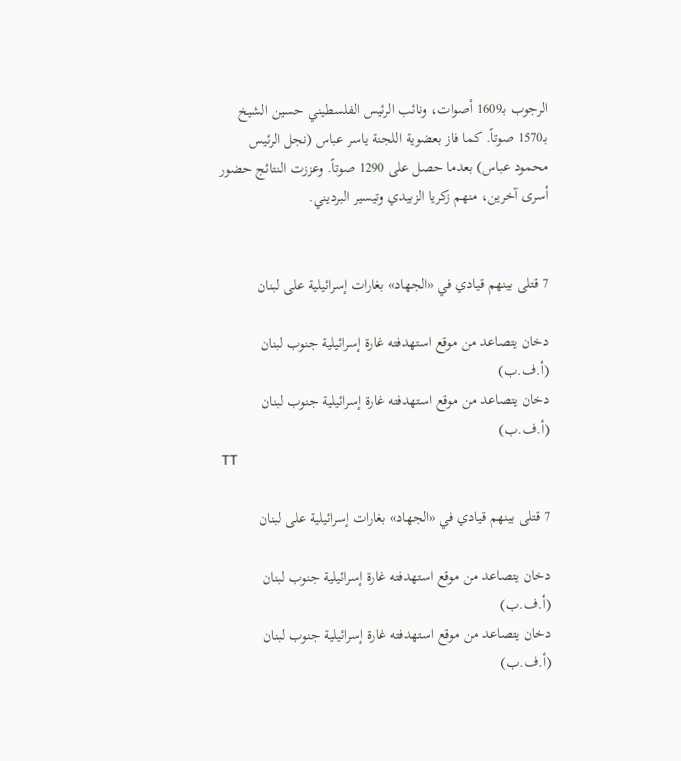الرجوب بـ1609 أصوات، ونائب الرئيس الفلسطيني حسين الشيخ بـ1570 صوتاً. كما فاز بعضوية اللجنة ياسر عباس (نجل الرئيس محمود عباس) بعدما حصل على 1290 صوتاً. وعززت النتائج حضور أسرى آخرين، منهم زكريا الزبيدي وتيسير البرديني.


7 قتلى بينهم قيادي في «الجهاد» بغارات إسرائيلية على لبنان

دخان يتصاعد من موقع استهدفته غارة إسرائيلية جنوب لبنان (أ.ف.ب)
دخان يتصاعد من موقع استهدفته غارة إسرائيلية جنوب لبنان (أ.ف.ب)
TT

7 قتلى بينهم قيادي في «الجهاد» بغارات إسرائيلية على لبنان

دخان يتصاعد من موقع استهدفته غارة إسرائيلية جنوب لبنان (أ.ف.ب)
دخان يتصاعد من موقع استهدفته غارة إسرائيلية جنوب لبنان (أ.ف.ب)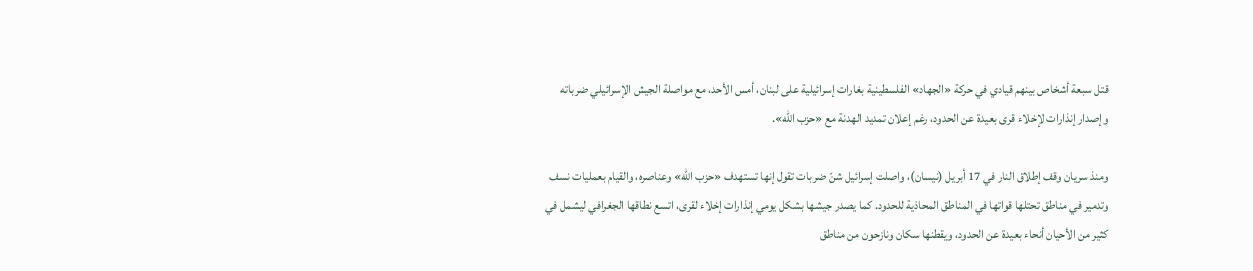قتل سبعة أشخاص بينهم قيادي في حركة «الجهاد» الفلسطينية بغارات إسرائيلية على لبنان، أمس الأحد، مع مواصلة الجيش الإسرائيلي ضرباته وإصدار إنذارات لإخلاء قرى بعيدة عن الحدود، رغم إعلان تمديد الهدنة مع «حزب الله».

ومنذ سريان وقف إطلاق النار في 17 أبريل (نيسان)، واصلت إسرائيل شنّ ضربات تقول إنها تستهدف «حزب الله» وعناصره، والقيام بعمليات نسف وتدمير في مناطق تحتلها قواتها في المناطق المحاذية للحدود. كما يصدر جيشها بشكل يومي إنذارات إخلاء لقرى، اتسع نطاقها الجغرافي ليشمل في كثير من الأحيان أنحاء بعيدة عن الحدود، ويقطنها سكان ونازحون من مناطق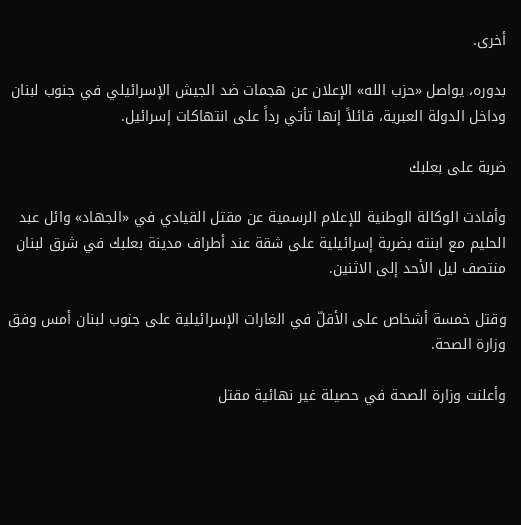أخرى.

بدوره، يواصل «حزب الله» الإعلان عن هجمات ضد الجيش الإسرائيلي في جنوب لبنان وداخل الدولة العبرية، قائلاً إنها تأتي رداً على انتهاكات إسرائيل.

ضربة على بعلبك

وأفادت الوكالة الوطنية للإعلام الرسمية عن مقتل القيادي في «الجهاد» وائل عبد الحليم مع ابنته بضربة إسرائيلية على شقة عند أطراف مدينة بعلبك في شرق لبنان منتصف ليل الأحد إلى الاثنين.

وقتل خمسة أشخاص على الأقلّ في الغارات الإسرائيلية على جنوب لبنان أمس وفق وزارة الصحة.

وأعلنت وزارة الصحة في حصيلة غير نهائية مقتل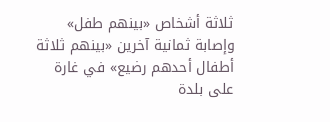ثلاثة أشخاص «بينهم طفل» وإصابة ثمانية آخرين «بينهم ثلاثة أطفال أحدهم رضيع» في غارة على بلدة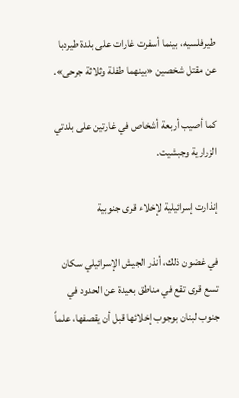طيرفلسيه، بينما أسفرت غارات على بلدة طيردبا عن مقتل شخصين «بينهما طفلة وثلاثة جرحى».

كما أصيب أربعة أشخاص في غارتين على بلدتي الزرارية وجبشيت.

إنذارت إسرائيلية لإخلاء قرى جنوبية

في غضون ذلك، أنذر الجيش الإسرائيلي سكان تسع قرى تقع في مناطق بعيدة عن الحدود في جنوب لبنان بوجوب إخلائها قبل أن يقصفها، علماً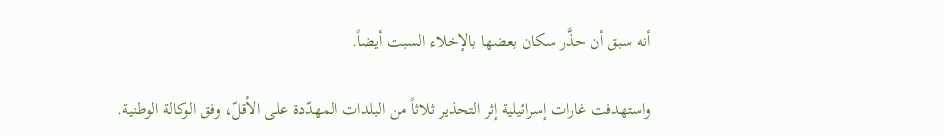أنه سبق أن حذَّر سكان بعضها بالإخلاء السبت أيضاً.

واستهدفت غارات إسرائيلية إثر التحذير ثلاثاً من البلدات المهدّدة على الأقلّ، وفق الوكالة الوطنية.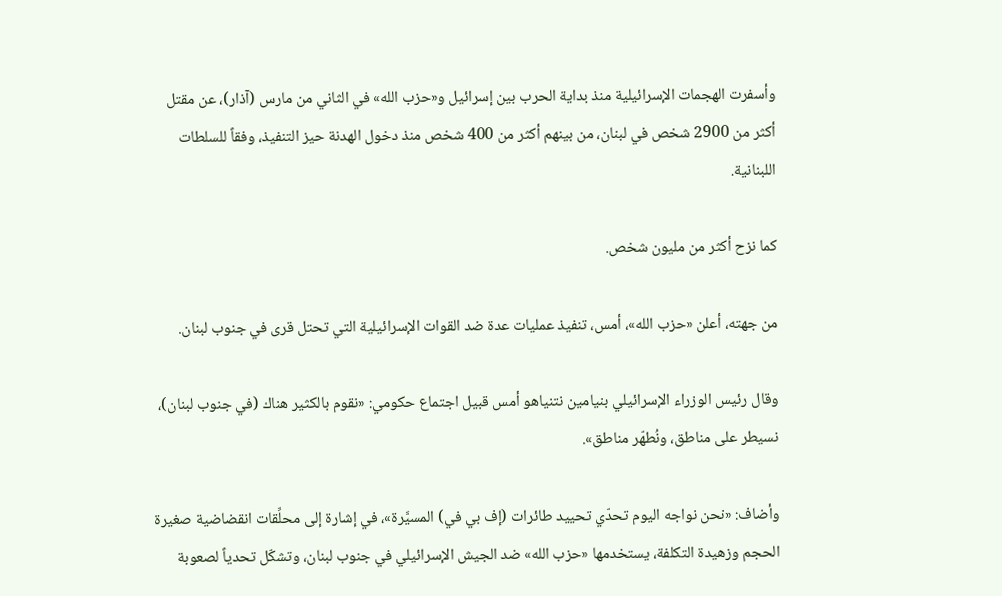وأسفرت الهجمات الإسرائيلية منذ بداية الحرب بين إسرائيل و«حزب الله» في الثاني من مارس (آذار)، عن مقتل أكثر من 2900 شخص في لبنان، من بينهم أكثر من 400 شخص منذ دخول الهدنة حيز التنفيذ، وفقاً للسلطات اللبنانية.

كما نزح أكثر من مليون شخص.

من جهته، أعلن «حزب الله»، أمس، تنفيذ عمليات عدة ضد القوات الإسرائيلية التي تحتل قرى في جنوب لبنان.

وقال رئيس الوزراء الإسرائيلي بنيامين نتنياهو أمس قبيل اجتماع حكومي: «نقوم بالكثير هناك (في جنوب لبنان)، نسيطر على مناطق، ونُطهّر مناطق».

وأضاف: «نحن نواجه اليوم تحدّي تحييد طائرات (إف بي في) المسيَّرة»، في إشارة إلى محلِّقات انقضاضية صغيرة الحجم وزهيدة التكلفة، يستخدمها «حزب الله» ضد الجيش الإسرائيلي في جنوب لبنان، وتشكّل تحدياً لصعوبة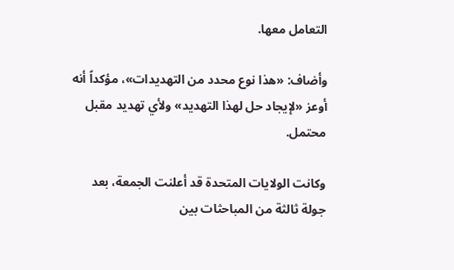التعامل معها.

وأضاف: «هذا نوع محدد من التهديدات»، مؤكداً أنه أوعز «لإيجاد حل لهذا التهديد» ولأي تهديد مقبل محتمل.

وكانت الولايات المتحدة قد أعلنت الجمعة، بعد جولة ثالثة من المباحثات بين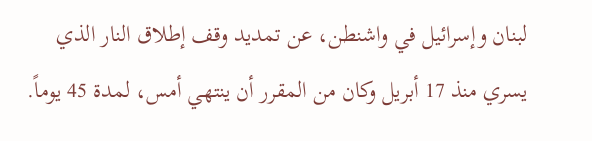لبنان وإسرائيل في واشنطن، عن تمديد وقف إطلاق النار الذي يسري منذ 17 أبريل وكان من المقرر أن ينتهي أمس، لمدة 45 يوماً.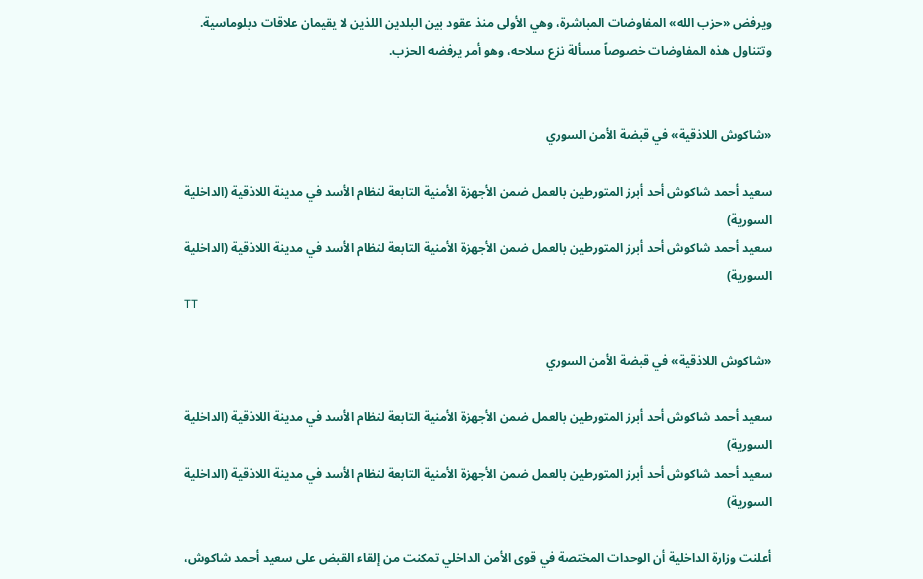ويرفض «حزب الله» المفاوضات المباشرة، وهي الأولى منذ عقود بين البلدين اللذين لا يقيمان علاقات دبلوماسية. وتتناول هذه المفاوضات خصوصاً مسألة نزع سلاحه، وهو أمر يرفضه الحزب.


«شاكوش اللاذقية» في قبضة الأمن السوري

سعيد أحمد شاكوش أحد أبرز المتورطين بالعمل ضمن الأجهزة الأمنية التابعة لنظام الأسد في مدينة اللاذقية (الداخلية السورية)
سعيد أحمد شاكوش أحد أبرز المتورطين بالعمل ضمن الأجهزة الأمنية التابعة لنظام الأسد في مدينة اللاذقية (الداخلية السورية)
TT

«شاكوش اللاذقية» في قبضة الأمن السوري

سعيد أحمد شاكوش أحد أبرز المتورطين بالعمل ضمن الأجهزة الأمنية التابعة لنظام الأسد في مدينة اللاذقية (الداخلية السورية)
سعيد أحمد شاكوش أحد أبرز المتورطين بالعمل ضمن الأجهزة الأمنية التابعة لنظام الأسد في مدينة اللاذقية (الداخلية السورية)

أعلنت وزارة الداخلية أن الوحدات المختصة في قوى الأمن الداخلي تمكنت من إلقاء القبض على سعيد أحمد شاكوش،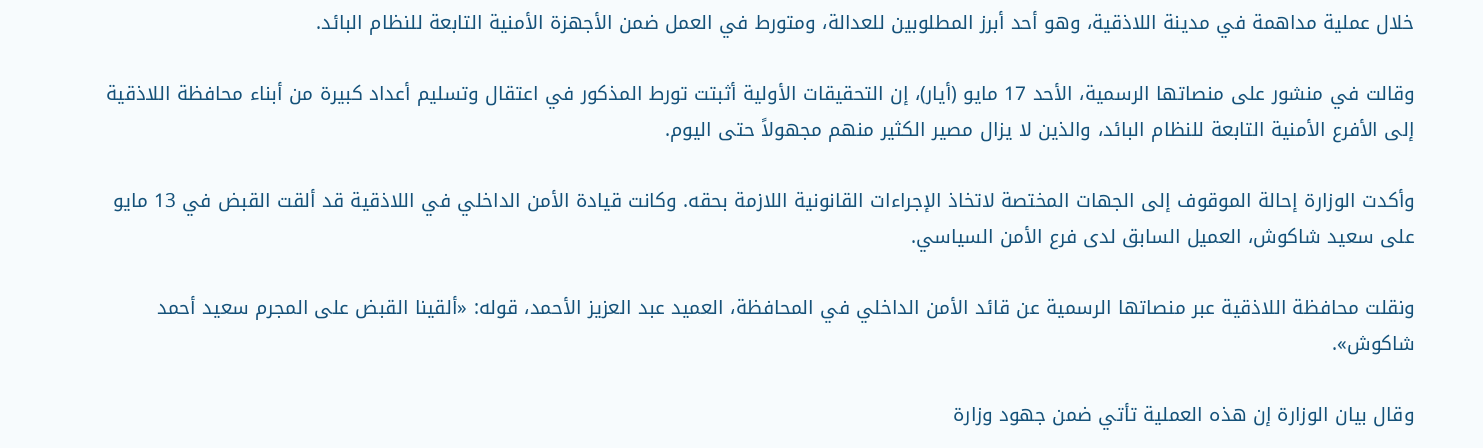خلال عملية مداهمة في مدينة اللاذقية، وهو أحد أبرز المطلوبين للعدالة، ومتورط في العمل ضمن الأجهزة الأمنية التابعة للنظام البائد.

وقالت في منشور على منصاتها الرسمية، الأحد 17 مايو (أيار)، إن التحقيقات الأولية أثبتت تورط المذكور في اعتقال وتسليم أعداد كبيرة من أبناء محافظة اللاذقية إلى الأفرع الأمنية التابعة للنظام البائد، والذين لا يزال مصير الكثير منهم مجهولاً حتى اليوم.

وأكدت الوزارة إحالة الموقوف إلى الجهات المختصة لاتخاذ الإجراءات القانونية اللازمة بحقه. وكانت قيادة الأمن الداخلي في اللاذقية قد ألقت القبض في 13 مايو على سعيد شاكوش، العميل السابق لدى فرع الأمن السياسي.

ونقلت محافظة اللاذقية عبر منصاتها الرسمية عن قائد الأمن الداخلي في المحافظة، العميد عبد العزيز الأحمد، قوله: «ألقينا القبض على المجرم سعيد أحمد شاكوش».

وقال بيان الوزارة إن هذه العملية تأتي ضمن جهود وزارة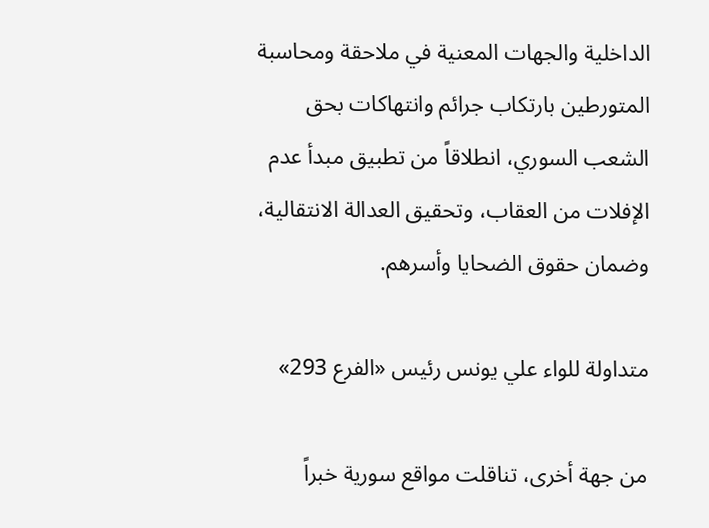الداخلية والجهات المعنية في ملاحقة ومحاسبة المتورطين بارتكاب جرائم وانتهاكات بحق الشعب السوري، انطلاقاً من تطبيق مبدأ عدم الإفلات من العقاب، وتحقيق العدالة الانتقالية، وضمان حقوق الضحايا وأسرهم.

متداولة للواء علي يونس رئيس «الفرع 293»

من جهة أخرى، تناقلت مواقع سورية خبراً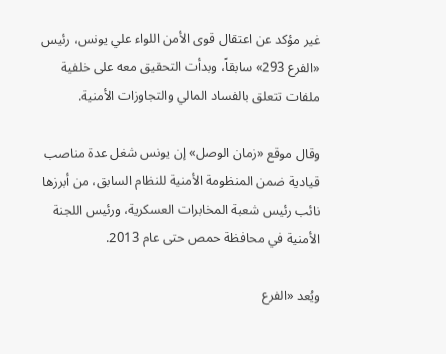غير مؤكد عن اعتقال قوى الأمن اللواء علي يونس، رئيس «الفرع 293» سابقاً، وبدأت التحقيق معه على خلفية ملفات تتعلق بالفساد المالي والتجاوزات الأمنية.

وقال موقع «زمان الوصل» إن يونس شغل عدة مناصب قيادية ضمن المنظومة الأمنية للنظام السابق، من أبرزها نائب رئيس شعبة المخابرات العسكرية، ورئيس اللجنة الأمنية في محافظة حمص حتى عام 2013.

ويُعد «الفرع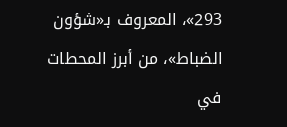293»، المعروف بـ«شؤون الضباط»، من أبرز المحطات في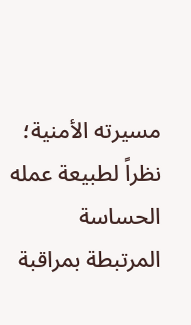مسيرته الأمنية؛ نظراً لطبيعة عمله الحساسة المرتبطة بمراقبة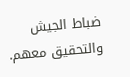ضباط الجيش والتحقيق معهم.